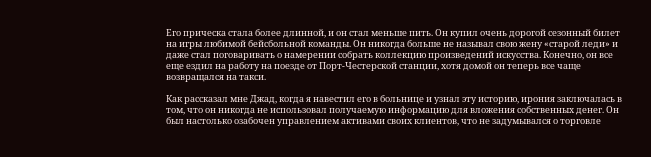Его прическа стала более длинной, и он стал меньше пить. Он купил очень дорогой сезонный билет на игры любимой бейсбольной команды. Он никогда больше не называл свою жену «старой леди» и даже стал поговаривать о намерении собрать коллекцию произведений искусства. Конечно, он все еще ездил на работу на поезде от Порт-Честерской станции, хотя домой он теперь все чаще возвращался на такси.

Как рассказал мне Джад, когда я навестил его в больнице и узнал эту историю, ирония заключалась в том, что он никогда не использовал получаемую информацию для вложения собственных денег. Он был настолько озабочен управлением активами своих клиентов, что не задумывался о торговле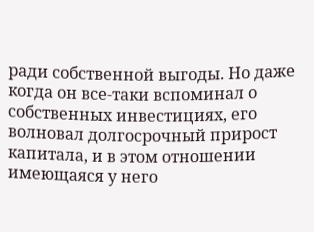ради собственной выгоды. Но даже когда он все-таки вспоминал о собственных инвестициях, его волновал долгосрочный прирост капитала, и в этом отношении имеющаяся у него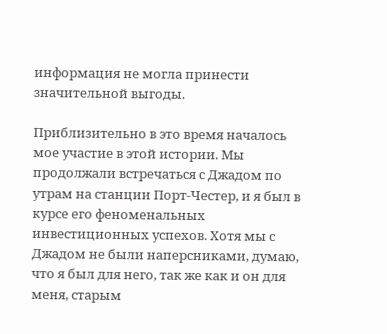информация не могла принести значительной выгоды.

Приблизительно в это время началось мое участие в этой истории. Мы продолжали встречаться с Джадом по утрам на станции Порт-Честер, и я был в курсе его феноменальных инвестиционных успехов. Хотя мы с Джадом не были наперсниками, думаю, что я был для него, так же как и он для меня, старым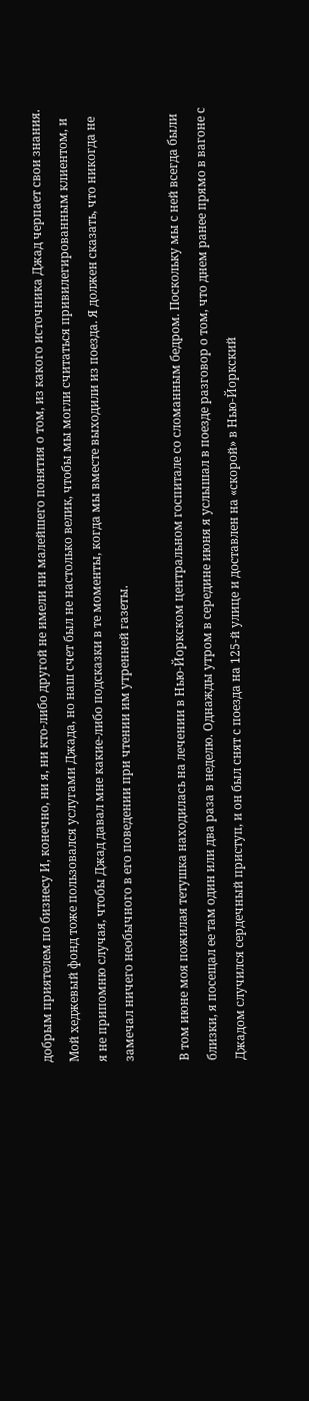добрым приятелем по бизнесу И, конечно, ни я, ни кто-либо другой не имели ни малейшего понятия о том, из какого источника Джад черпает свои знания. Мой хеджевый фонд тоже пользовался услугами Джада, но наш счет был не настолько велик, чтобы мы могли считаться привилегированным клиентом, и я не припомню случая, чтобы Джад давал мне какие-либо подсказки в те моменты, когда мы вместе выходили из поезда. Я должен сказать, что никогда не замечал ничего необычного в его поведении при чтении им утренней газеты.

В том июне моя пожилая тетушка находилась на лечении в Нью-Йоркском центральном госпитале со сломанным бедром. Поскольку мы с ней всегда были близки, я посещал ее там один или два раза в неделю. Однажды утром в середине июня я услышал в поезде разговор о том, что днем ранее прямо в вагоне с Джадом случился сердечный приступ, и он был снят с поезда на 125-й улице и доставлен на «скорой» в Нью-Йоркский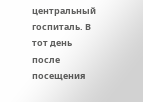центральный госпиталь. В тот день после посещения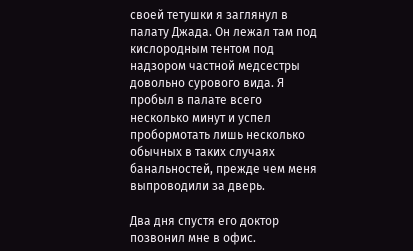своей тетушки я заглянул в палату Джада. Он лежал там под кислородным тентом под надзором частной медсестры довольно сурового вида. Я пробыл в палате всего несколько минут и успел пробормотать лишь несколько обычных в таких случаях банальностей, прежде чем меня выпроводили за дверь.

Два дня спустя его доктор позвонил мне в офис.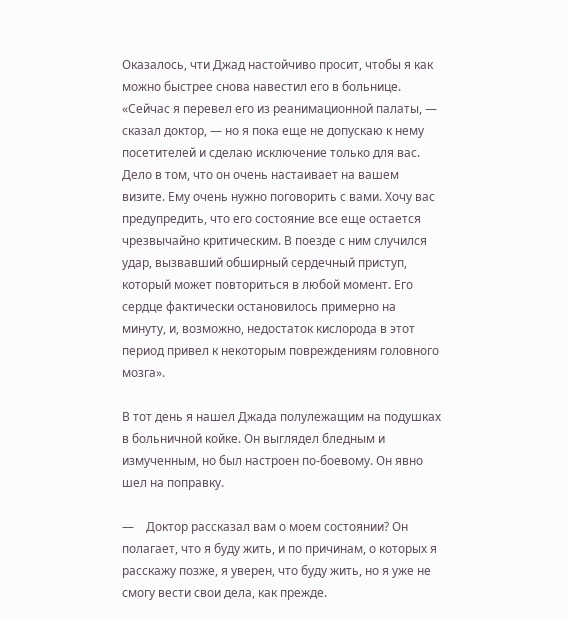Оказалось, чти Джад настойчиво просит, чтобы я как можно быстрее снова навестил его в больнице. «Сейчас я перевел его из реанимационной палаты, — сказал доктор, — но я пока еще не допускаю к нему посетителей и сделаю исключение только для вас. Дело в том, что он очень настаивает на вашем визите. Ему очень нужно поговорить с вами. Хочу вас предупредить, что его состояние все еще остается чрезвычайно критическим. В поезде с ним случился удар, вызвавший обширный сердечный приступ, который может повториться в любой момент. Его сердце фактически остановилось примерно на минуту, и, возможно, недостаток кислорода в этот период привел к некоторым повреждениям головного мозга».

В тот день я нашел Джада полулежащим на подушках в больничной койке. Он выглядел бледным и измученным, но был настроен по-боевому. Он явно шел на поправку.

—    Доктор рассказал вам о моем состоянии? Он полагает, что я буду жить, и по причинам, о которых я расскажу позже, я уверен, что буду жить, но я уже не смогу вести свои дела, как прежде.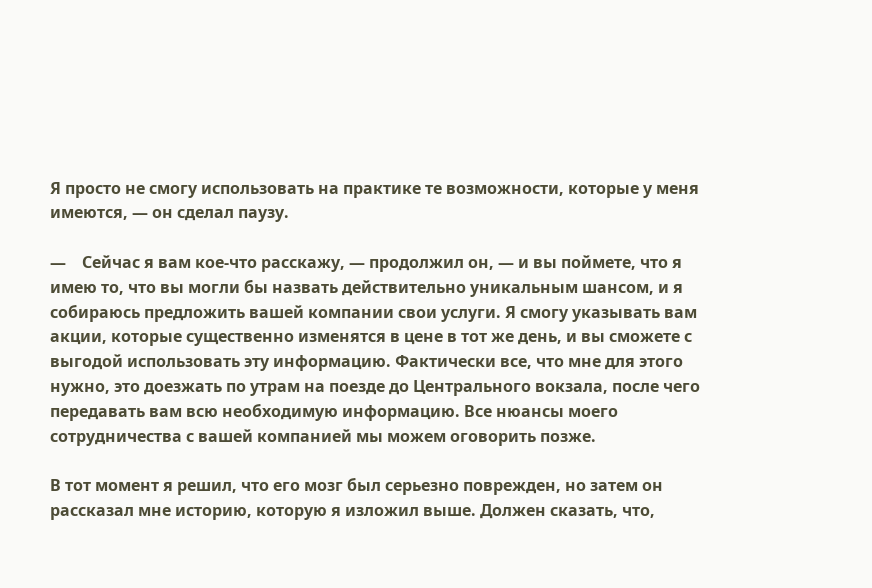Я просто не смогу использовать на практике те возможности, которые у меня имеются, — он сделал паузу.

—    Сейчас я вам кое-что расскажу, — продолжил он, — и вы поймете, что я имею то, что вы могли бы назвать действительно уникальным шансом, и я собираюсь предложить вашей компании свои услуги. Я смогу указывать вам акции, которые существенно изменятся в цене в тот же день, и вы сможете с выгодой использовать эту информацию. Фактически все, что мне для этого нужно, это доезжать по утрам на поезде до Центрального вокзала, после чего передавать вам всю необходимую информацию. Все нюансы моего сотрудничества с вашей компанией мы можем оговорить позже.

В тот момент я решил, что его мозг был серьезно поврежден, но затем он рассказал мне историю, которую я изложил выше. Должен сказать, что,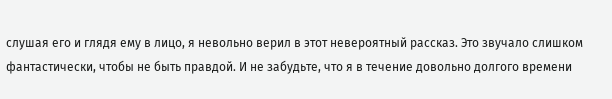слушая его и глядя ему в лицо, я невольно верил в этот невероятный рассказ. Это звучало слишком фантастически, чтобы не быть правдой. И не забудьте, что я в течение довольно долгого времени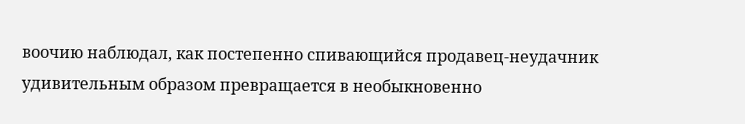воочию наблюдал, как постепенно спивающийся продавец-неудачник удивительным образом превращается в необыкновенно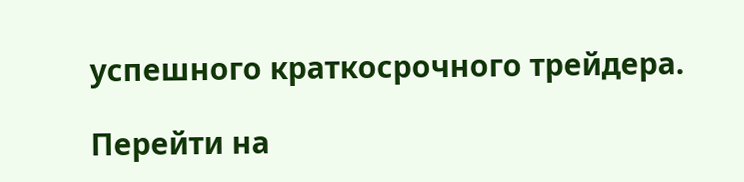успешного краткосрочного трейдера.

Перейти на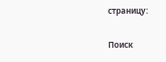страницу:

Поиск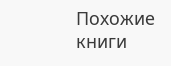Похожие книги